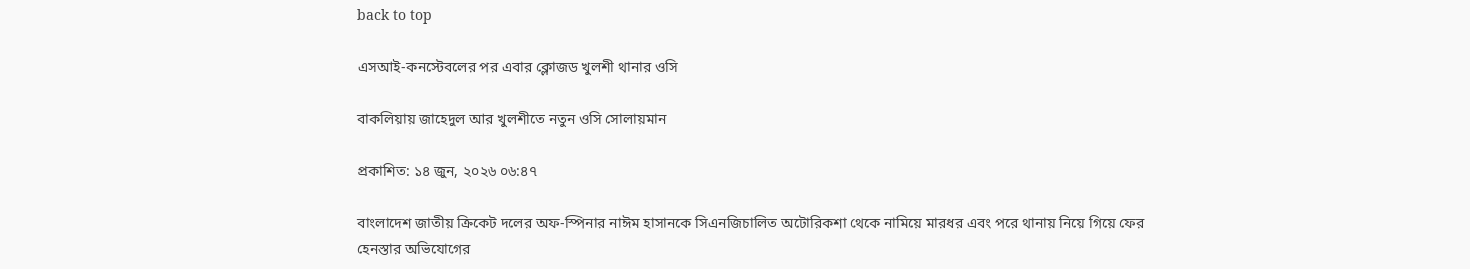back to top

এসআই-কনস্টেবলের পর এবার ক্লোজড খুলশী থানার ওসি

বাকলিয়ায় জাহেদুল আর খুলশীতে নতুন ওসি সোলায়মান

প্রকাশিত: ১৪ জুন, ২০২৬ ০৬:৪৭

বাংলাদেশ জাতীয় ক্রিকেট দলের অফ-স্পিনার নাঈম হাসানকে সিএনজিচালিত অটোরিকশা থেকে নামিয়ে মারধর এবং পরে থানায় নিয়ে গিয়ে ফের হেনস্তার অভিযোগের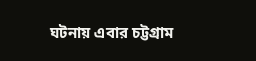ঘটনায় এবার চট্টগ্রাম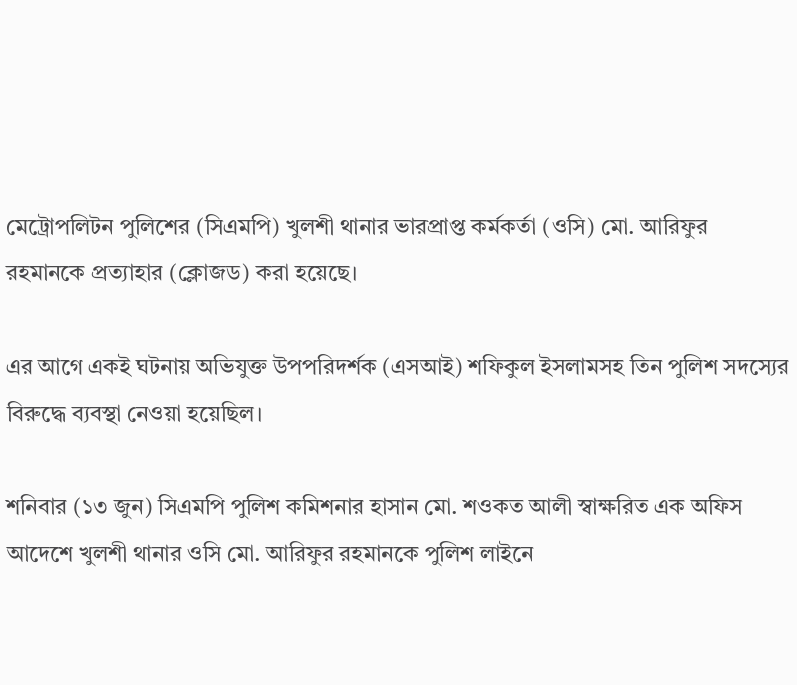মেট্রোপলিটন পুলিশের (সিএমপি) খুলশী থানার ভারপ্রাপ্ত কর্মকর্তা (ওসি) মো. আরিফুর রহমানকে প্রত্যাহার (ক্লোজড) করা হয়েছে।

এর আগে একই ঘটনায় অভিযুক্ত উপপরিদর্শক (এসআই) শফিকুল ইসলামসহ তিন পুলিশ সদস্যের বিরুদ্ধে ব্যবস্থা নেওয়া হয়েছিল।

শনিবার (১৩ জুন) সিএমপি পুলিশ কমিশনার হাসান মো. শওকত আলী স্বাক্ষরিত এক অফিস আদেশে খুলশী থানার ওসি মো. আরিফুর রহমানকে পুলিশ লাইনে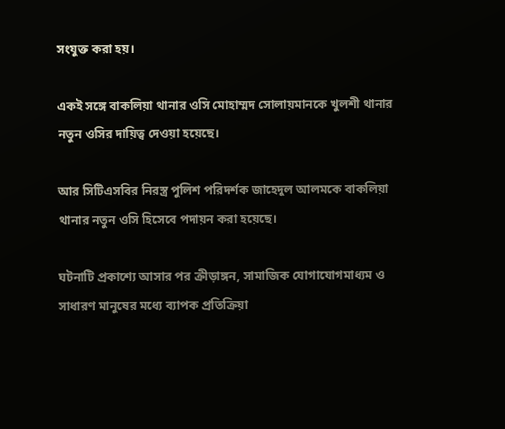সংযুক্ত করা হয়।

একই সঙ্গে বাকলিয়া থানার ওসি মোহাম্মদ সোলায়মানকে খুলশী থানার নতুন ওসির দায়িত্ব দেওয়া হয়েছে।

আর সিটিএসবির নিরস্ত্র পুলিশ পরিদর্শক জাহেদুল আলমকে বাকলিয়া থানার নতুন ওসি হিসেবে পদায়ন করা হয়েছে।

ঘটনাটি প্রকাশ্যে আসার পর ক্রীড়াঙ্গন, সামাজিক যোগাযোগমাধ্যম ও সাধারণ মানুষের মধ্যে ব্যাপক প্রতিক্রিয়া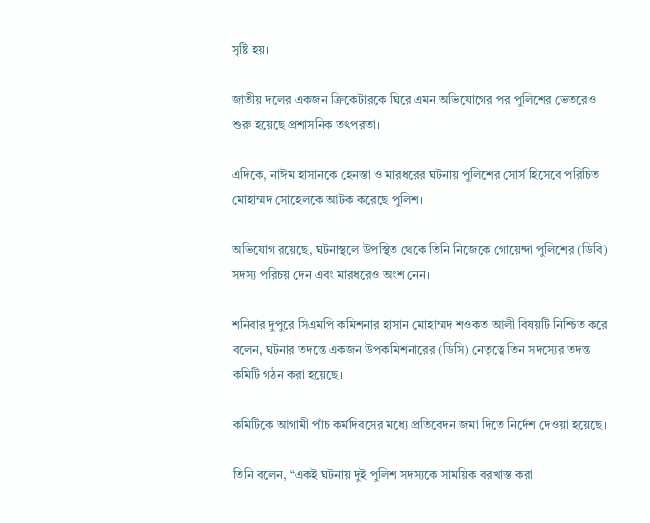সৃষ্টি হয়।

জাতীয় দলের একজন ক্রিকেটারকে ঘিরে এমন অভিযোগের পর পুলিশের ভেতরেও শুরু হয়েছে প্রশাসনিক তৎপরতা।

এদিকে, নাঈম হাসানকে হেনস্তা ও মারধরের ঘটনায় পুলিশের সোর্স হিসেবে পরিচিত মোহাম্মদ সোহেলকে আটক করেছে পুলিশ।

অভিযোগ রয়েছে, ঘটনাস্থলে উপস্থিত থেকে তিনি নিজেকে গোয়েন্দা পুলিশের (ডিবি) সদস্য পরিচয় দেন এবং মারধরেও অংশ নেন।

শনিবার দুপুরে সিএমপি কমিশনার হাসান মোহাম্মদ শওকত আলী বিষয়টি নিশ্চিত করে বলেন, ঘটনার তদন্তে একজন উপকমিশনারের (ডিসি) নেতৃত্বে তিন সদস্যের তদন্ত কমিটি গঠন করা হয়েছে।

কমিটিকে আগামী পাঁচ কর্মদিবসের মধ্যে প্রতিবেদন জমা দিতে নির্দেশ দেওয়া হয়েছে।

তিনি বলেন, “একই ঘটনায় দুই পুলিশ সদস্যকে সাময়িক বরখাস্ত করা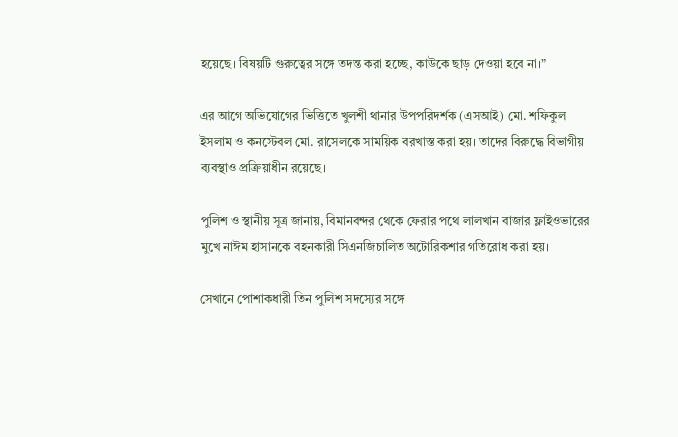হয়েছে। বিষয়টি গুরুত্বের সঙ্গে তদন্ত করা হচ্ছে, কাউকে ছাড় দেওয়া হবে না।”

এর আগে অভিযোগের ভিত্তিতে খুলশী থানার উপপরিদর্শক (এসআই) মো. শফিকুল ইসলাম ও কনস্টেবল মো. রাসেলকে সাময়িক বরখাস্ত করা হয়। তাদের বিরুদ্ধে বিভাগীয় ব্যবস্থাও প্রক্রিয়াধীন রয়েছে।

পুলিশ ও স্থানীয় সূত্র জানায়, বিমানবন্দর থেকে ফেরার পথে লালখান বাজার ফ্লাইওভারের মুখে নাঈম হাসানকে বহনকারী সিএনজিচালিত অটোরিকশার গতিরোধ করা হয়।

সেখানে পোশাকধারী তিন পুলিশ সদস্যের সঙ্গে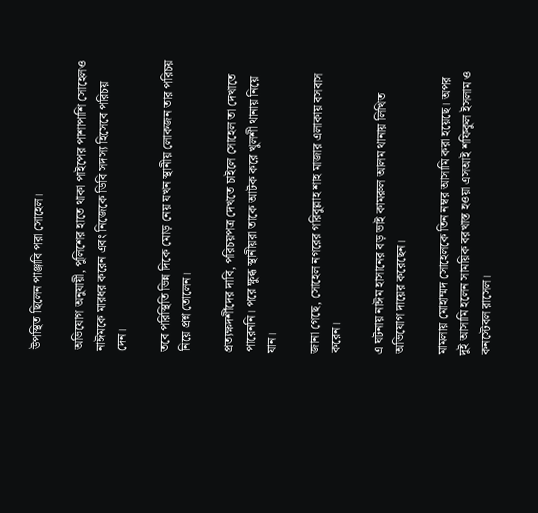উপস্থিত ছিলেন পাঞ্জাবি পরা সোহেল।

অভিযোগ অনুযায়ী, পুলিশের হাতে থাকা পাইপের পাশাপাশি সোহেলও নাঈমকে মারধর করেন এবং নিজেকে ডিবি সদস্য হিসেবে পরিচয় দেন।

তবে পরিস্থিতি ভিন্ন দিকে মোড় নেয় যখন স্থানীয় লোকজন তার পরিচয় নিয়ে প্রশ্ন তোলেন।

প্রত্যক্ষদর্শীদের দাবি, পরিচয়পত্র দেখতে চাইলে সোহেল তা দেখাতে পারেননি। পরে ক্ষুব্ধ স্থানীয়রা তাকে আটক করে খুলশী থানায় নিয়ে যান।

জানা গেছে, সোহেল নগরের গরিবুল্লাহ শাহ মাজার এলাকায় বসবাস করেন।

এ ঘটনায় নাঈম হাসানের বড় ভাই কামরুল আলম থানায় লিখিত অভিযোগ দায়ের করেছেন।

মামলায় মোহাম্মদ সোহেলকে তিন নম্বর আসামি করা হয়েছে। অপর দুই আসামি হলেন সাময়িক বরখাস্ত হওয়া এসআই শফিকুল ইসলাম ও কনস্টেবল রাসেল।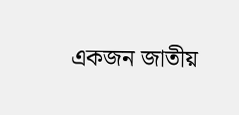একজন জাতীয়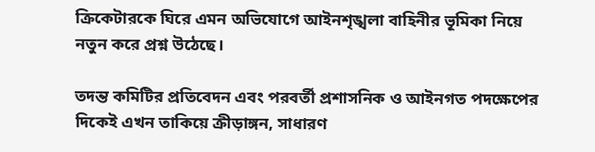ক্রিকেটারকে ঘিরে এমন অভিযোগে আইনশৃঙ্খলা বাহিনীর ভূমিকা নিয়ে নতুন করে প্রশ্ন উঠেছে।

তদন্ত কমিটির প্রতিবেদন এবং পরবর্তী প্রশাসনিক ও আইনগত পদক্ষেপের দিকেই এখন তাকিয়ে ক্রীড়াঙ্গন, সাধারণ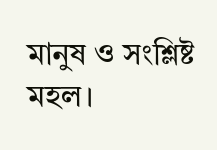মানুষ ও সংশ্লিষ্ট মহল।